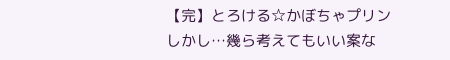【完】とろける☆かぼちゃプリン
しかし…幾ら考えてもいい案な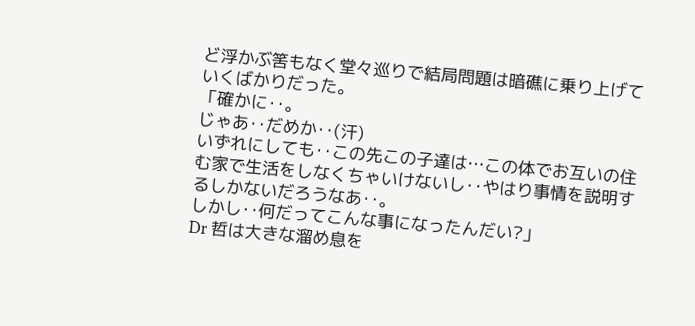ど浮かぶ筈もなく堂々巡りで結局問題は暗礁に乗り上げていくばかりだった。
「確かに‥。
じゃあ‥だめか‥(汗)
いずれにしても‥この先この子達は…この体でお互いの住む家で生活をしなくちゃいけないし‥やはり事情を説明するしかないだろうなあ‥。
しかし‥何だってこんな事になったんだい?」
Dr 哲は大きな溜め息を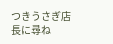つきうさぎ店長に尋ね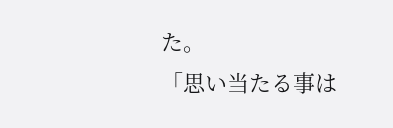た。
「思い当たる事は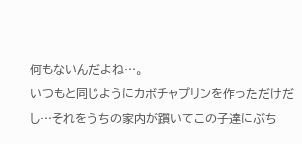何もないんだよね…。
いつもと同じようにカボチャプリンを作っただけだし…それをうちの家内が躓いてこの子達にぶち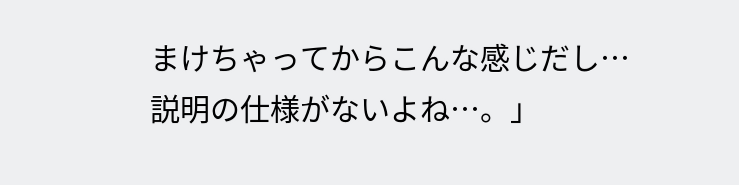まけちゃってからこんな感じだし…説明の仕様がないよね…。」